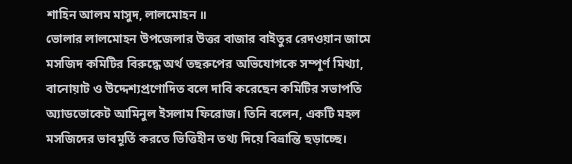শাহিন আলম মাসুদ, লালমোহন ॥
ভোলার লালমোহন উপজেলার উত্তর বাজার বাইতুর রেদওয়ান জামে মসজিদ কমিটির বিরুদ্ধে অর্থ তছরুপের অভিযোগকে সম্পূর্ণ মিথ্যা, বানোয়াট ও উদ্দেশ্যপ্রণোদিত বলে দাবি করেছেন কমিটির সভাপতি অ্যাডভোকেট আমিনুল ইসলাম ফিরোজ। তিনি বলেন, একটি মহল মসজিদের ভাবমূর্তি করতে ভিত্তিহীন তথ্য দিয়ে বিভ্রান্তি ছড়াচ্ছে।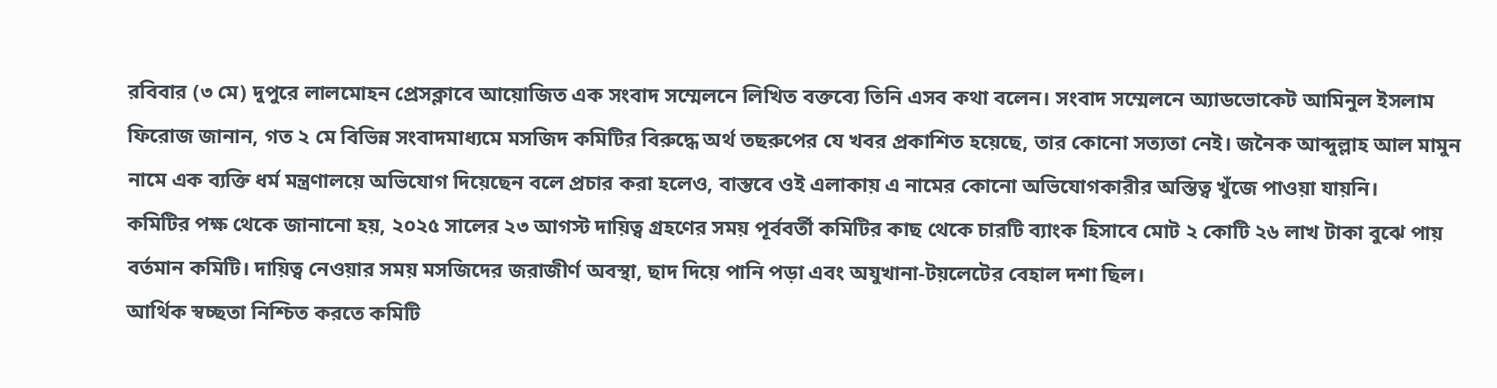রবিবার (৩ মে) দুপুরে লালমোহন প্রেসক্লাবে আয়োজিত এক সংবাদ সম্মেলনে লিখিত বক্তব্যে তিনি এসব কথা বলেন। সংবাদ সম্মেলনে অ্যাডভোকেট আমিনুল ইসলাম ফিরোজ জানান, গত ২ মে বিভিন্ন সংবাদমাধ্যমে মসজিদ কমিটির বিরুদ্ধে অর্থ তছরুপের যে খবর প্রকাশিত হয়েছে, তার কোনো সত্যতা নেই। জনৈক আব্দুল্লাহ আল মামুন নামে এক ব্যক্তি ধর্ম মন্ত্রণালয়ে অভিযোগ দিয়েছেন বলে প্রচার করা হলেও, বাস্তবে ওই এলাকায় এ নামের কোনো অভিযোগকারীর অস্তিত্ব খুঁজে পাওয়া যায়নি।
কমিটির পক্ষ থেকে জানানো হয়, ২০২৫ সালের ২৩ আগস্ট দায়িত্ব গ্রহণের সময় পূর্ববর্তী কমিটির কাছ থেকে চারটি ব্যাংক হিসাবে মোট ২ কোটি ২৬ লাখ টাকা বুঝে পায় বর্তমান কমিটি। দায়িত্ব নেওয়ার সময় মসজিদের জরাজীর্ণ অবস্থা, ছাদ দিয়ে পানি পড়া এবং অযুখানা-টয়লেটের বেহাল দশা ছিল।
আর্থিক স্বচ্ছতা নিশ্চিত করতে কমিটি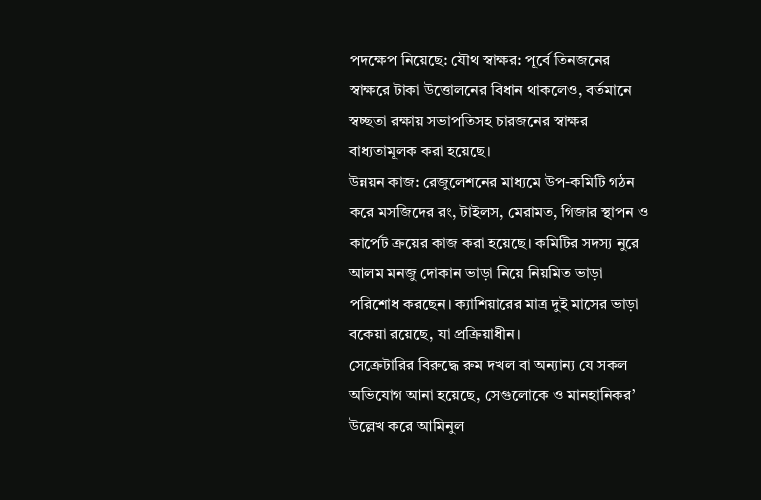পদক্ষেপ নিয়েছে: যৌথ স্বাক্ষর: পূর্বে তিনজনের স্বাক্ষরে টাকা উত্তোলনের বিধান থাকলেও, বর্তমানে স্বচ্ছতা রক্ষায় সভাপতিসহ চারজনের স্বাক্ষর বাধ্যতামূলক করা হয়েছে।
উন্নয়ন কাজ: রেজুলেশনের মাধ্যমে উপ-কমিটি গঠন করে মসজিদের রং, টাইলস, মেরামত, গিজার স্থাপন ও কার্পেট ক্রয়ের কাজ করা হয়েছে। কমিটির সদস্য নুরে আলম মনজু দোকান ভাড়া নিয়ে নিয়মিত ভাড়া পরিশোধ করছেন। ক্যাশিয়ারের মাত্র দুই মাসের ভাড়া বকেয়া রয়েছে, যা প্রক্রিয়াধীন।
সেক্রেটারির বিরুদ্ধে রুম দখল বা অন্যান্য যে সকল অভিযোগ আনা হয়েছে, সেগুলোকে ও মানহানিকর’ উল্লেখ করে আমিনুল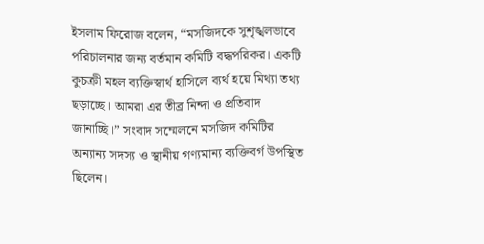ইসলাম ফিরোজ বলেন, “মসজিদকে সুশৃঙ্খলভাবে পরিচালনার জন্য বর্তমান কমিটি বদ্ধপরিকর। একটি কুচক্রী মহল ব্যক্তিস্বার্থ হাসিলে ব্যর্থ হয়ে মিথ্যা তথ্য ছড়াচ্ছে। আমরা এর তীব্র নিন্দা ও প্রতিবাদ জানাচ্ছি।” সংবাদ সম্মেলনে মসজিদ কমিটির অন্যান্য সদস্য ও স্থানীয় গণ্যমান্য ব্যক্তিবর্গ উপস্থিত ছিলেন।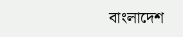বাংলাদেশ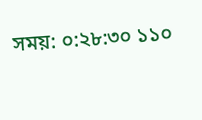সময়: ০:২৮:৩০ ১১০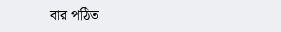বার পঠিত